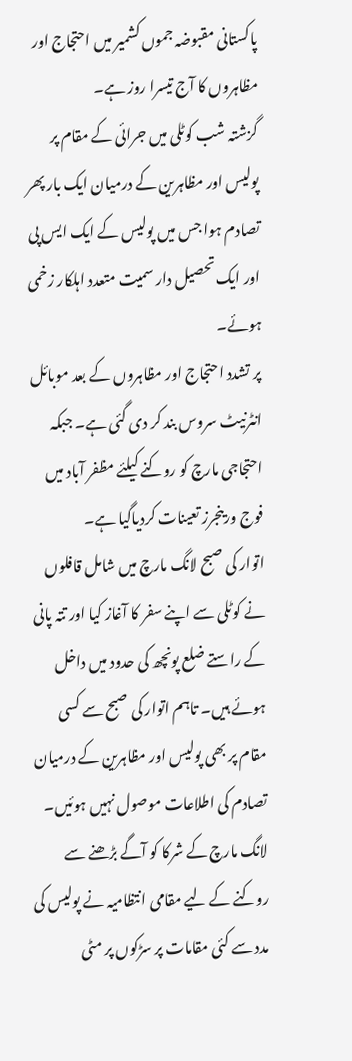پاکستانی مقبوضہ جموں کشمیر میں احتجاج اور مظاہروں کا آج تیسرا روز ہے۔
گزشتہ شب کوٹلی میں جرائی کے مقام پر پولیس اور مظاہرین کے درمیان ایک بار پھر تصادم ہوا جس میں پولیس کے ایک ایس پی اور ایک تحصیل دار سمیت متعدد اہلکار زخمی ہوئے۔
پر تشدد احتجاج اور مظاہروں کے بعد موبائل انٹرنیٹ سروس بند کر دی گئی ہے۔ جبکہ احتجاجی مارچ کو روکنے کیلئے مظفر آباد میں فوج ورینجرز تعینات کردیاگیا ہے۔
اتوار کی صبح لانگ مارچ میں شامل قافلوں نے کوٹلی سے اپنے سفر کا آغاز کیا اور تتہ پانی کے راستے ضلع پونچھ کی حدود میں داخل ہوئے ہیں۔ تاہم اتوار کی صبح سے کسی مقام پر بھی پولیس اور مظاہرین کے درمیان تصادم کی اطلاعات موصول نہیں ہوئیں۔
لانگ مارچ کے شرکا کو آگے بڑھنے سے روکنے کے لیے مقامی انتظامیہ نے پولیس کی مدد سے کئی مقامات پر سڑکوں پر مٹی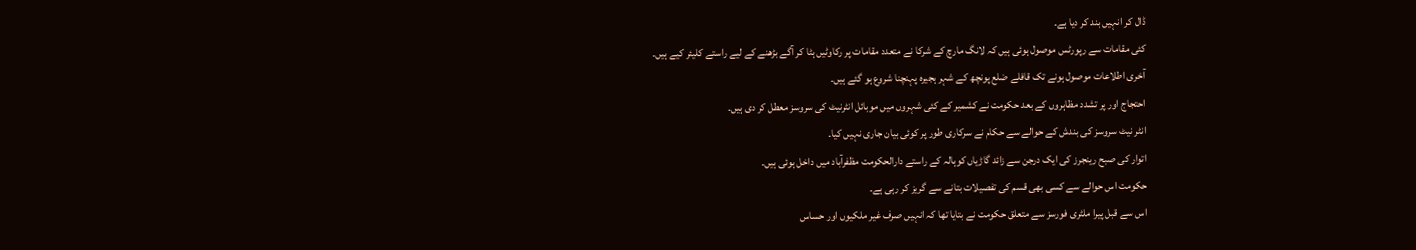ڈال کر انہیں بند کر دیا ہے۔
کئی مقامات سے رپورٹس موصول ہوئی ہیں کہ لانگ مارچ کے شرکا نے متعدد مقامات پر رکاوٹیں ہٹا کر آگے بڑھنے کے لیے راستے کلیئر کیے ہیں۔
آخری اطلاعات موصول ہونے تک قافلے ضلع پونچھ کے شہر ہجیرہ پہنچنا شروع ہو گئے ہیں۔
احتجاج اور پر تشدد مظاہروں کے بعد حکومت نے کشمیر کے کئی شہروں میں موبائل انٹرنیٹ کی سروسز معطل کر دی ہیں۔
انٹر نیٹ سروسز کی بندش کے حوالے سے حکام نے سرکاری طور پر کوئی بیان جاری نہیں کیا۔
اتوار کی صبح رینجرز کی ایک درجن سے زائد گاڑیاں کوہالہ کے راستے دارالحکومت مظفرآباد میں داخل ہوئی ہیں۔
حکومت اس حوالے سے کسی بھی قسم کی تفصیلات بتانے سے گریز کر رہی ہے۔
اس سے قبل پیرا ملٹری فورسز سے متعلق حکومت نے بتایا تھا کہ انہیں صرف غیر ملکیوں اور حساس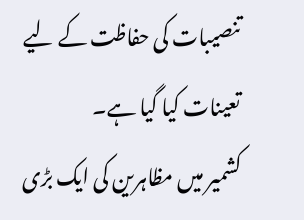تنصیبات کی حفاظت کے لیے تعینات کیا گیا ہے۔
کشمیر میں مظاہرین کی ایک بڑی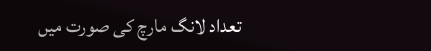تعداد لانگ مارچ کی صورت میں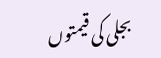بجلی کی قیمتوں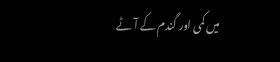میں کمی اور گندم کے آٹے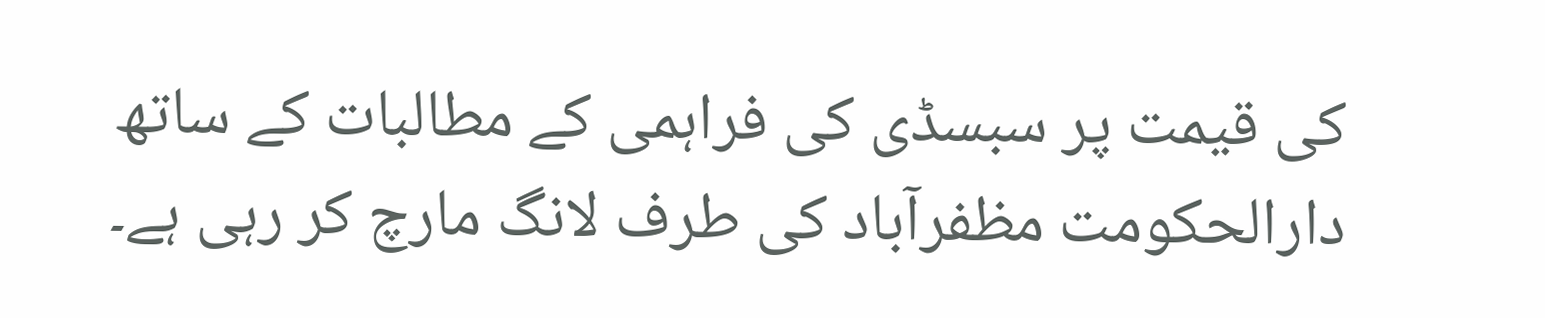کی قیمت پر سبسڈی کی فراہمی کے مطالبات کے ساتھ دارالحکومت مظفرآباد کی طرف لانگ مارچ کر رہی ہے۔